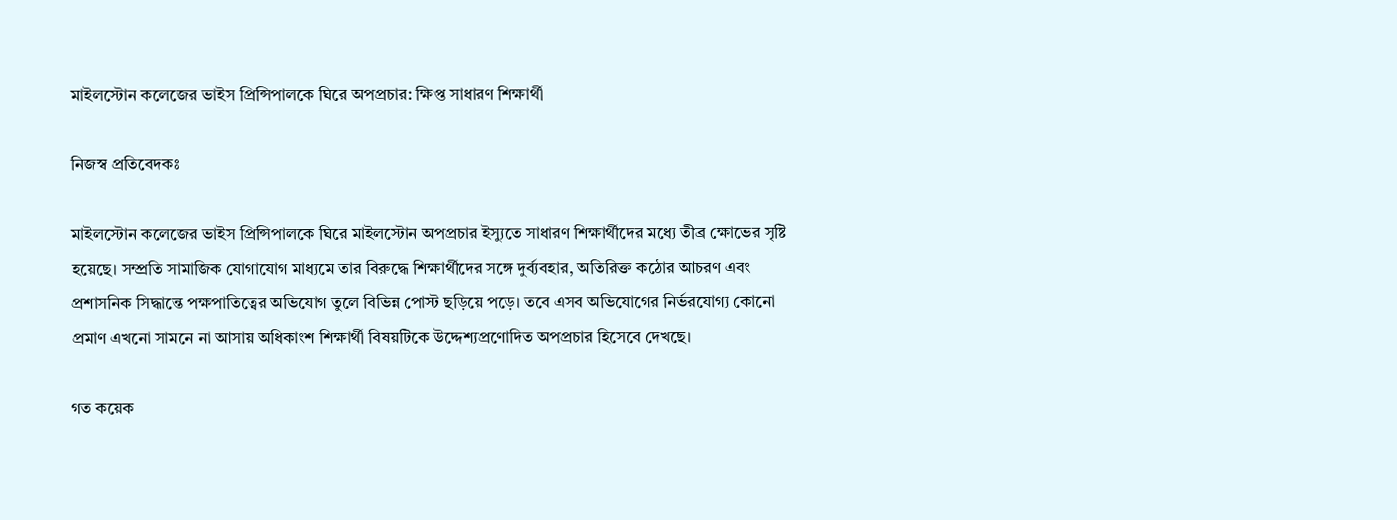মাইলস্টোন কলেজের ভাইস প্রিন্সিপালকে ঘিরে অপপ্রচার: ক্ষিপ্ত সাধারণ শিক্ষার্থী

নিজস্ব প্রতিবেদকঃ

মাইলস্টোন কলেজের ভাইস প্রিন্সিপালকে ঘিরে মাইলস্টোন অপপ্রচার ইস্যুতে সাধারণ শিক্ষার্থীদের মধ্যে তীব্র ক্ষোভের সৃষ্টি হয়েছে। সম্প্রতি সামাজিক যোগাযোগ মাধ্যমে তার বিরুদ্ধে শিক্ষার্থীদের সঙ্গে দুর্ব্যবহার, অতিরিক্ত কঠোর আচরণ এবং প্রশাসনিক সিদ্ধান্তে পক্ষপাতিত্বের অভিযোগ তুলে বিভিন্ন পোস্ট ছড়িয়ে পড়ে। তবে এসব অভিযোগের নির্ভরযোগ্য কোনো প্রমাণ এখনো সামনে না আসায় অধিকাংশ শিক্ষার্থী বিষয়টিকে উদ্দেশ্যপ্রণোদিত অপপ্রচার হিসেবে দেখছে।

গত কয়েক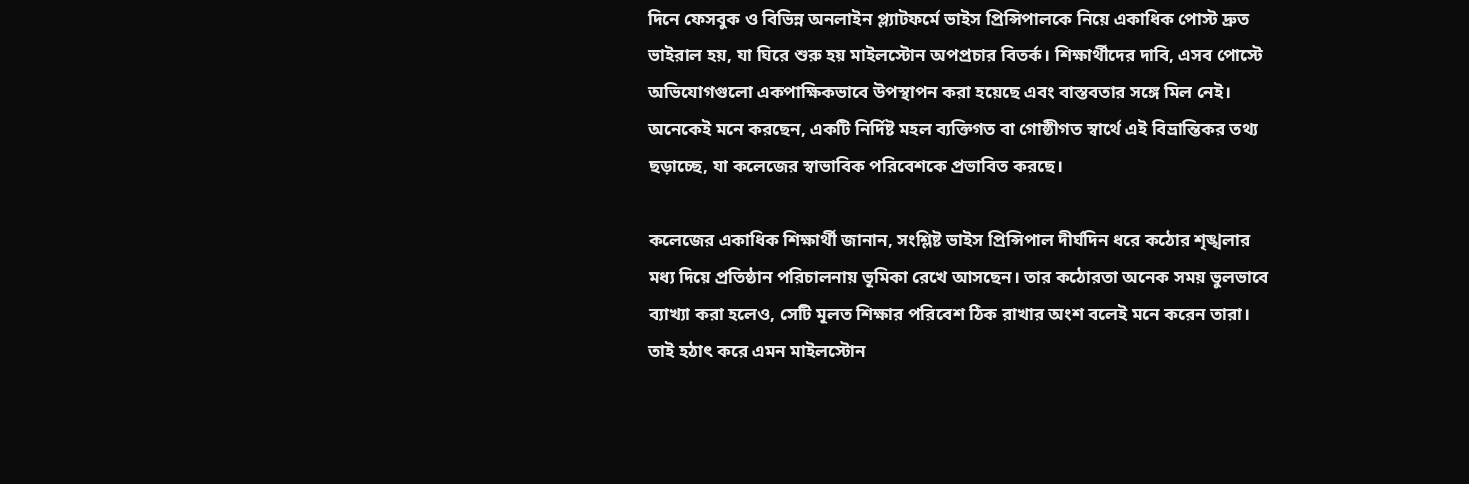দিনে ফেসবুক ও বিভিন্ন অনলাইন প্ল্যাটফর্মে ভাইস প্রিন্সিপালকে নিয়ে একাধিক পোস্ট দ্রুত ভাইরাল হয়, যা ঘিরে শুরু হয় মাইলস্টোন অপপ্রচার বিতর্ক। শিক্ষার্থীদের দাবি, এসব পোস্টে অভিযোগগুলো একপাক্ষিকভাবে উপস্থাপন করা হয়েছে এবং বাস্তবতার সঙ্গে মিল নেই। অনেকেই মনে করছেন, একটি নির্দিষ্ট মহল ব্যক্তিগত বা গোষ্ঠীগত স্বার্থে এই বিভ্রান্তিকর তথ্য ছড়াচ্ছে, যা কলেজের স্বাভাবিক পরিবেশকে প্রভাবিত করছে।

কলেজের একাধিক শিক্ষার্থী জানান, সংশ্লিষ্ট ভাইস প্রিন্সিপাল দীর্ঘদিন ধরে কঠোর শৃঙ্খলার মধ্য দিয়ে প্রতিষ্ঠান পরিচালনায় ভূমিকা রেখে আসছেন। তার কঠোরতা অনেক সময় ভুলভাবে ব্যাখ্যা করা হলেও, সেটি মূলত শিক্ষার পরিবেশ ঠিক রাখার অংশ বলেই মনে করেন তারা। তাই হঠাৎ করে এমন মাইলস্টোন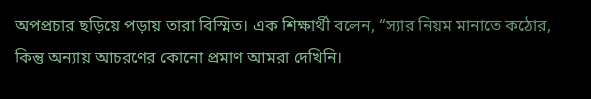অপপ্রচার ছড়িয়ে পড়ায় তারা বিস্মিত। এক শিক্ষার্থী বলেন, “স্যার নিয়ম মানাতে কঠোর, কিন্তু অন্যায় আচরণের কোনো প্রমাণ আমরা দেখিনি।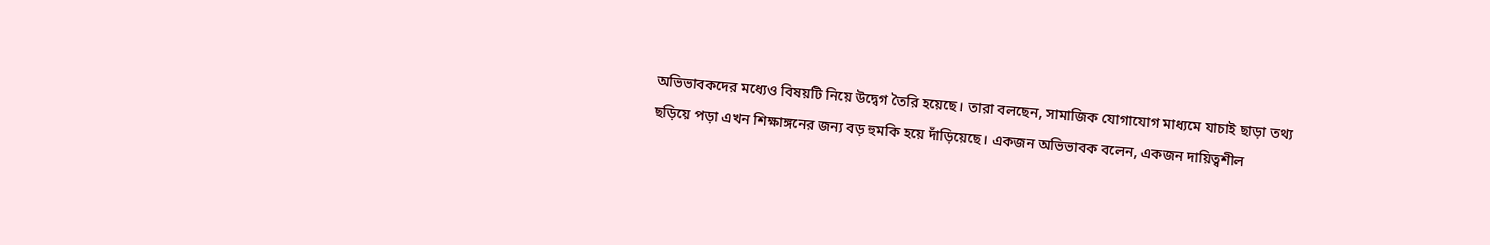অভিভাবকদের মধ্যেও বিষয়টি নিয়ে উদ্বেগ তৈরি হয়েছে। তারা বলছেন, সামাজিক যোগাযোগ মাধ্যমে যাচাই ছাড়া তথ্য ছড়িয়ে পড়া এখন শিক্ষাঙ্গনের জন্য বড় হুমকি হয়ে দাঁড়িয়েছে। একজন অভিভাবক বলেন, একজন দায়িত্বশীল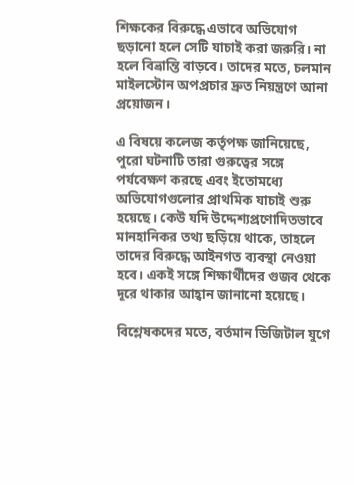শিক্ষকের বিরুদ্ধে এভাবে অভিযোগ ছড়ানো হলে সেটি যাচাই করা জরুরি। না হলে বিভ্রান্তি বাড়বে। তাদের মতে, চলমান মাইলস্টোন অপপ্রচার দ্রুত নিয়ন্ত্রণে আনা প্রয়োজন।

এ বিষয়ে কলেজ কর্তৃপক্ষ জানিয়েছে, পুরো ঘটনাটি তারা গুরুত্বের সঙ্গে পর্যবেক্ষণ করছে এবং ইতোমধ্যে অভিযোগগুলোর প্রাথমিক যাচাই শুরু হয়েছে। কেউ যদি উদ্দেশ্যপ্রণোদিতভাবে মানহানিকর তথ্য ছড়িয়ে থাকে, তাহলে তাদের বিরুদ্ধে আইনগত ব্যবস্থা নেওয়া হবে। একই সঙ্গে শিক্ষার্থীদের গুজব থেকে দূরে থাকার আহ্বান জানানো হয়েছে।

বিশ্লেষকদের মতে, বর্তমান ডিজিটাল যুগে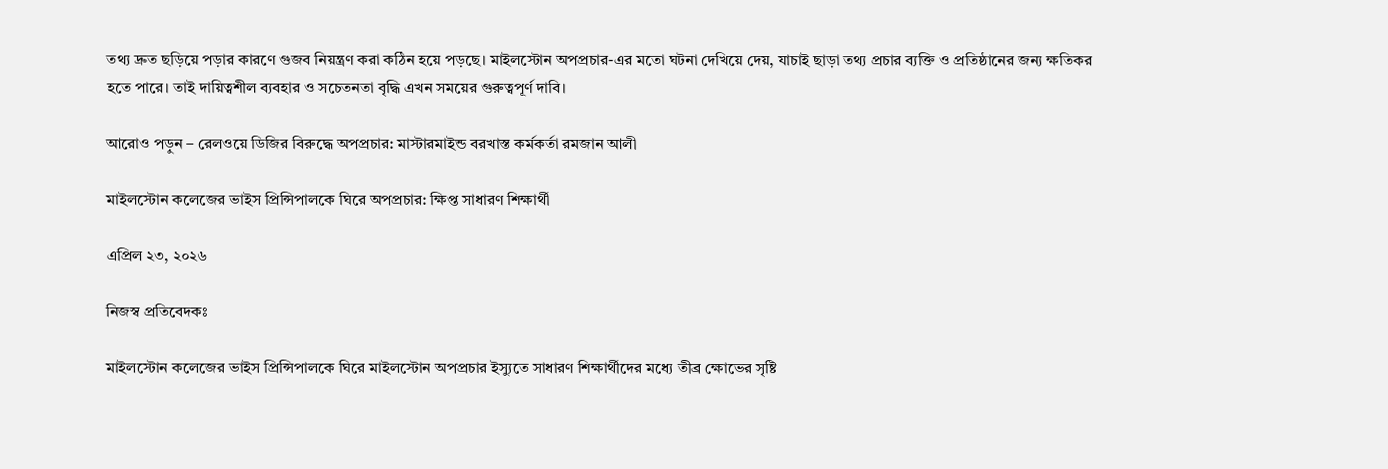তথ্য দ্রুত ছড়িয়ে পড়ার কারণে গুজব নিয়ন্ত্রণ করা কঠিন হয়ে পড়ছে। মাইলস্টোন অপপ্রচার-এর মতো ঘটনা দেখিয়ে দেয়, যাচাই ছাড়া তথ্য প্রচার ব্যক্তি ও প্রতিষ্ঠানের জন্য ক্ষতিকর হতে পারে। তাই দায়িত্বশীল ব্যবহার ও সচেতনতা বৃদ্ধি এখন সময়ের গুরুত্বপূর্ণ দাবি।

আরোও পড়ুন – রেলওয়ে ডিজির বিরুদ্ধে অপপ্রচার: মাস্টারমাইন্ড বরখাস্ত কর্মকর্তা রমজান আলী

মাইলস্টোন কলেজের ভাইস প্রিন্সিপালকে ঘিরে অপপ্রচার: ক্ষিপ্ত সাধারণ শিক্ষার্থী

এপ্রিল ২৩, ২০২৬

নিজস্ব প্রতিবেদকঃ

মাইলস্টোন কলেজের ভাইস প্রিন্সিপালকে ঘিরে মাইলস্টোন অপপ্রচার ইস্যুতে সাধারণ শিক্ষার্থীদের মধ্যে তীব্র ক্ষোভের সৃষ্টি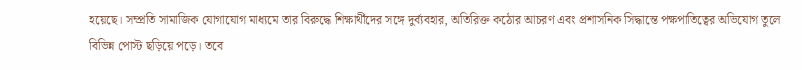হয়েছে। সম্প্রতি সামাজিক যোগাযোগ মাধ্যমে তার বিরুদ্ধে শিক্ষার্থীদের সঙ্গে দুর্ব্যবহার, অতিরিক্ত কঠোর আচরণ এবং প্রশাসনিক সিদ্ধান্তে পক্ষপাতিত্বের অভিযোগ তুলে বিভিন্ন পোস্ট ছড়িয়ে পড়ে। তবে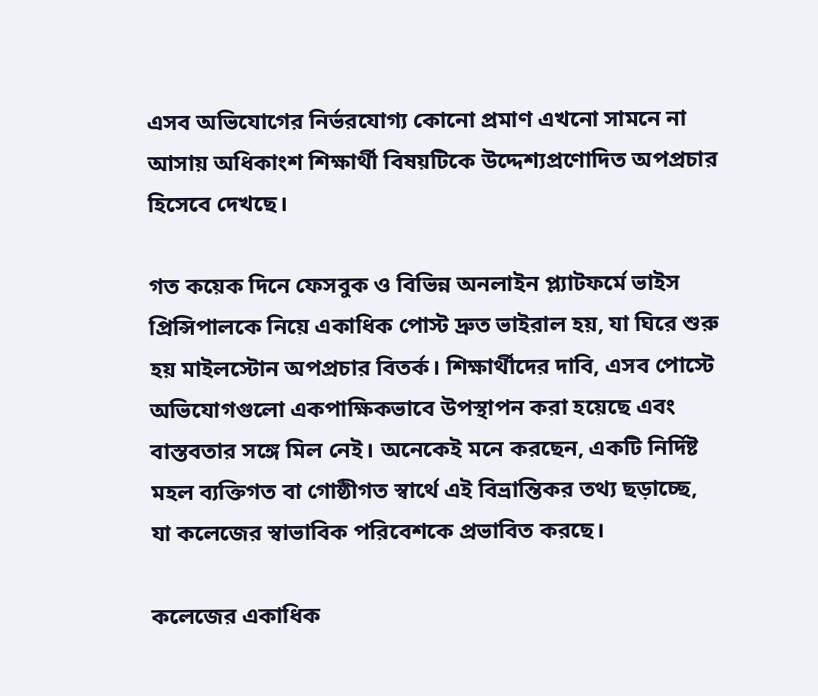এসব অভিযোগের নির্ভরযোগ্য কোনো প্রমাণ এখনো সামনে না আসায় অধিকাংশ শিক্ষার্থী বিষয়টিকে উদ্দেশ্যপ্রণোদিত অপপ্রচার হিসেবে দেখছে।

গত কয়েক দিনে ফেসবুক ও বিভিন্ন অনলাইন প্ল্যাটফর্মে ভাইস প্রিন্সিপালকে নিয়ে একাধিক পোস্ট দ্রুত ভাইরাল হয়, যা ঘিরে শুরু হয় মাইলস্টোন অপপ্রচার বিতর্ক। শিক্ষার্থীদের দাবি, এসব পোস্টে অভিযোগগুলো একপাক্ষিকভাবে উপস্থাপন করা হয়েছে এবং বাস্তবতার সঙ্গে মিল নেই। অনেকেই মনে করছেন, একটি নির্দিষ্ট মহল ব্যক্তিগত বা গোষ্ঠীগত স্বার্থে এই বিভ্রান্তিকর তথ্য ছড়াচ্ছে, যা কলেজের স্বাভাবিক পরিবেশকে প্রভাবিত করছে।

কলেজের একাধিক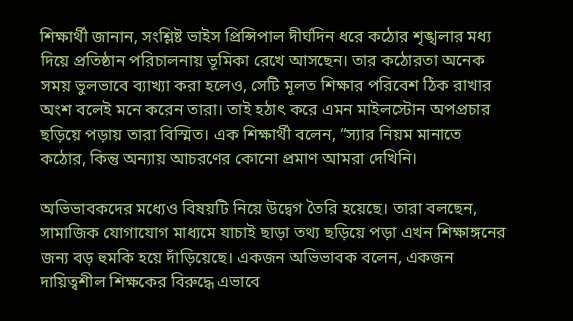শিক্ষার্থী জানান, সংশ্লিষ্ট ভাইস প্রিন্সিপাল দীর্ঘদিন ধরে কঠোর শৃঙ্খলার মধ্য দিয়ে প্রতিষ্ঠান পরিচালনায় ভূমিকা রেখে আসছেন। তার কঠোরতা অনেক সময় ভুলভাবে ব্যাখ্যা করা হলেও, সেটি মূলত শিক্ষার পরিবেশ ঠিক রাখার অংশ বলেই মনে করেন তারা। তাই হঠাৎ করে এমন মাইলস্টোন অপপ্রচার ছড়িয়ে পড়ায় তারা বিস্মিত। এক শিক্ষার্থী বলেন, “স্যার নিয়ম মানাতে কঠোর, কিন্তু অন্যায় আচরণের কোনো প্রমাণ আমরা দেখিনি।

অভিভাবকদের মধ্যেও বিষয়টি নিয়ে উদ্বেগ তৈরি হয়েছে। তারা বলছেন, সামাজিক যোগাযোগ মাধ্যমে যাচাই ছাড়া তথ্য ছড়িয়ে পড়া এখন শিক্ষাঙ্গনের জন্য বড় হুমকি হয়ে দাঁড়িয়েছে। একজন অভিভাবক বলেন, একজন দায়িত্বশীল শিক্ষকের বিরুদ্ধে এভাবে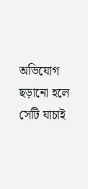অভিযোগ ছড়ানো হলে সেটি যাচাই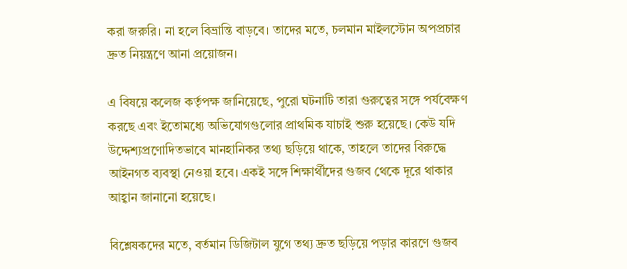করা জরুরি। না হলে বিভ্রান্তি বাড়বে। তাদের মতে, চলমান মাইলস্টোন অপপ্রচার দ্রুত নিয়ন্ত্রণে আনা প্রয়োজন।

এ বিষয়ে কলেজ কর্তৃপক্ষ জানিয়েছে, পুরো ঘটনাটি তারা গুরুত্বের সঙ্গে পর্যবেক্ষণ করছে এবং ইতোমধ্যে অভিযোগগুলোর প্রাথমিক যাচাই শুরু হয়েছে। কেউ যদি উদ্দেশ্যপ্রণোদিতভাবে মানহানিকর তথ্য ছড়িয়ে থাকে, তাহলে তাদের বিরুদ্ধে আইনগত ব্যবস্থা নেওয়া হবে। একই সঙ্গে শিক্ষার্থীদের গুজব থেকে দূরে থাকার আহ্বান জানানো হয়েছে।

বিশ্লেষকদের মতে, বর্তমান ডিজিটাল যুগে তথ্য দ্রুত ছড়িয়ে পড়ার কারণে গুজব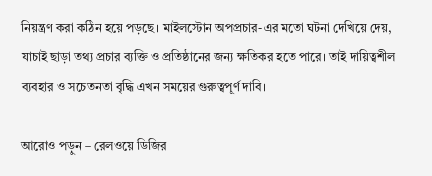নিয়ন্ত্রণ করা কঠিন হয়ে পড়ছে। মাইলস্টোন অপপ্রচার-এর মতো ঘটনা দেখিয়ে দেয়, যাচাই ছাড়া তথ্য প্রচার ব্যক্তি ও প্রতিষ্ঠানের জন্য ক্ষতিকর হতে পারে। তাই দায়িত্বশীল ব্যবহার ও সচেতনতা বৃদ্ধি এখন সময়ের গুরুত্বপূর্ণ দাবি।

আরোও পড়ুন – রেলওয়ে ডিজির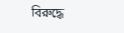বিরুদ্ধে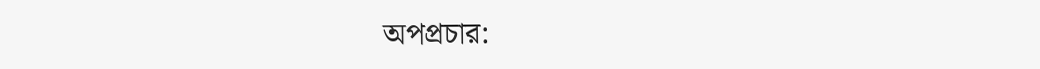অপপ্রচার: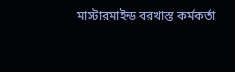মাস্টারমাইন্ড বরখাস্ত কর্মকর্তা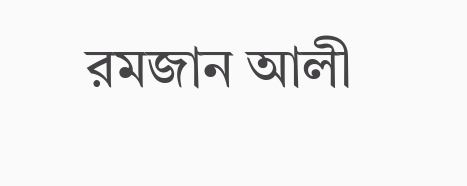রমজান আলী